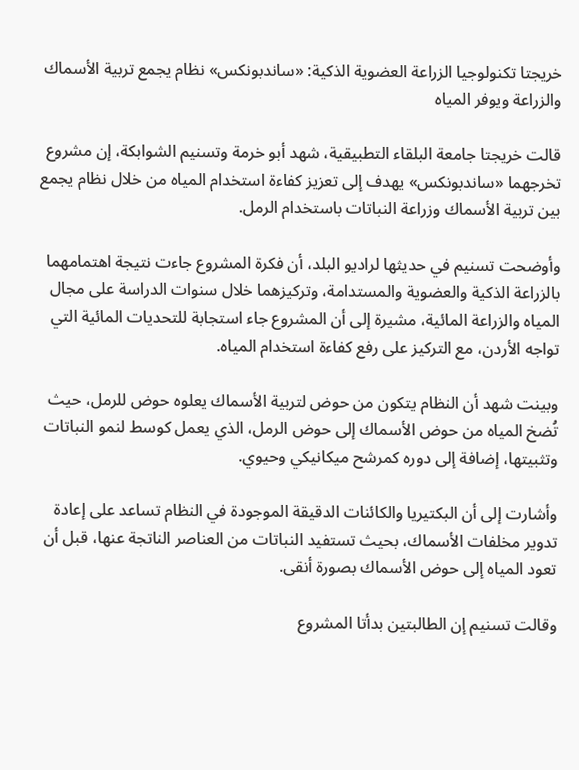خريجتا تكنولوجيا الزراعة العضوية الذكية: «ساندبونكس» نظام يجمع تربية الأسماك والزراعة ويوفر المياه

قالت خريجتا جامعة البلقاء التطبيقية، شهد أبو خرمة وتسنيم الشوابكة، إن مشروع تخرجهما «ساندبونكس» يهدف إلى تعزيز كفاءة استخدام المياه من خلال نظام يجمع بين تربية الأسماك وزراعة النباتات باستخدام الرمل.

وأوضحت تسنيم في حديثها لراديو البلد، أن فكرة المشروع جاءت نتيجة اهتمامهما بالزراعة الذكية والعضوية والمستدامة، وتركيزهما خلال سنوات الدراسة على مجال المياه والزراعة المائية، مشيرة إلى أن المشروع جاء استجابة للتحديات المائية التي تواجه الأردن، مع التركيز على رفع كفاءة استخدام المياه.

وبينت شهد أن النظام يتكون من حوض لتربية الأسماك يعلوه حوض للرمل، حيث تُضخ المياه من حوض الأسماك إلى حوض الرمل، الذي يعمل كوسط لنمو النباتات وتثبيتها، إضافة إلى دوره كمرشح ميكانيكي وحيوي.

وأشارت إلى أن البكتيريا والكائنات الدقيقة الموجودة في النظام تساعد على إعادة تدوير مخلفات الأسماك، بحيث تستفيد النباتات من العناصر الناتجة عنها، قبل أن تعود المياه إلى حوض الأسماك بصورة أنقى.

وقالت تسنيم إن الطالبتين بدأتا المشروع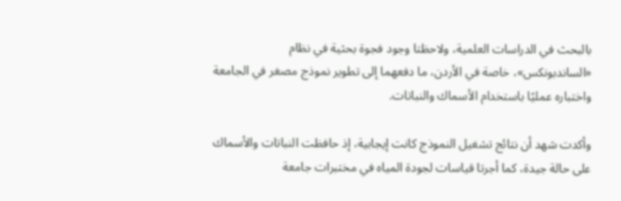بالبحث في الدراسات العلمية، ولاحظتا وجود فجوة بحثية في نظام «الساندبونكس»، خاصة في الأردن، ما دفعهما إلى تطوير نموذج مصغر في الجامعة واختباره عمليًا باستخدام الأسماك والنباتات.

وأكدت شهد أن نتائج تشغيل النموذج كانت إيجابية، إذ حافظت النباتات والأسماك على حالة جيدة، كما أجرتا قياسات لجودة المياه في مختبرات جامعة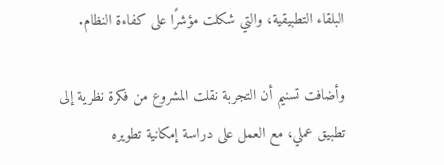البلقاء التطبيقية، والتي شكلت مؤشرًا على كفاءة النظام.

وأضافت تسنيم أن التجربة نقلت المشروع من فكرة نظرية إلى تطبيق عملي، مع العمل على دراسة إمكانية تطويره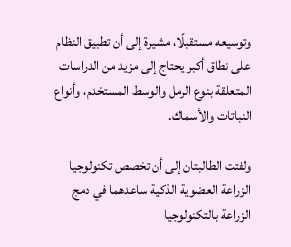وتوسيعه مستقبلًا، مشيرة إلى أن تطبيق النظام على نطاق أكبر يحتاج إلى مزيد من الدراسات المتعلقة بنوع الرمل والوسط المستخدم، وأنواع النباتات والأسماك.

ولفتت الطالبتان إلى أن تخصص تكنولوجيا الزراعة العضوية الذكية ساعدهما في دمج الزراعة بالتكنولوجيا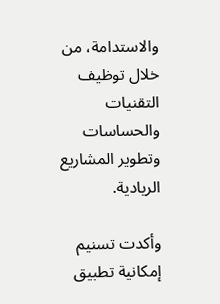والاستدامة، من خلال توظيف التقنيات والحساسات وتطوير المشاريع الريادية.

وأكدت تسنيم إمكانية تطبيق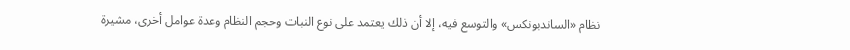نظام «الساندبونكس» والتوسع فيه، إلا أن ذلك يعتمد على نوع النبات وحجم النظام وعدة عوامل أخرى، مشيرة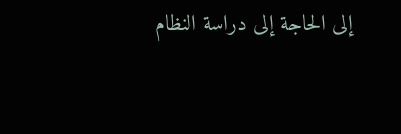إلى الحاجة إلى دراسة النظام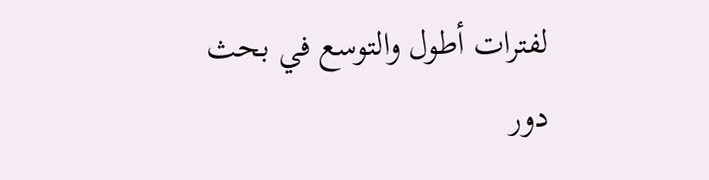لفترات أطول والتوسع في بحث دور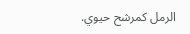الرمل كمرشح حيوي.